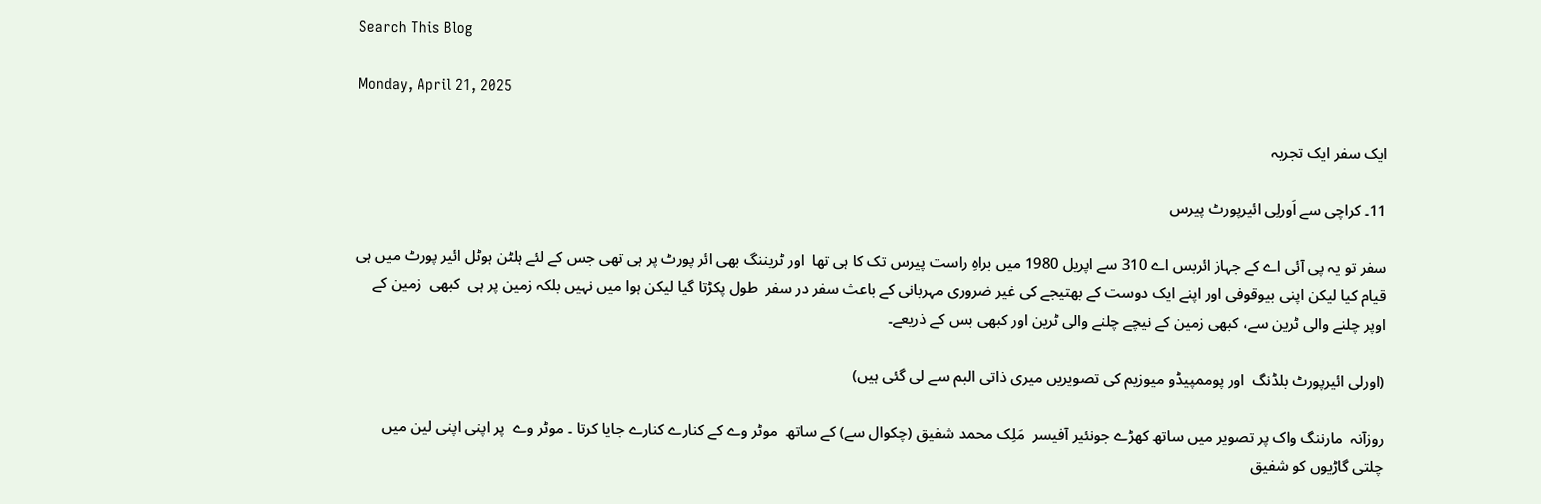Search This Blog

Monday, April 21, 2025

ایک سفر ایک تجربہ

11۔ کراچی سے اَورلِی ائیرپورٹ پیرس

سفر تو یہ پی آئی اے کے جہاز ائربس اے 310 سے اپریل 1980 میں براہِ راست پیرس تک کا ہی تھا  اور ٹریننگ بھی ائر پورٹ پر ہی تھی جس کے لئے ہلٹن ہوٹل ائیر پورٹ میں ہی قیام کیا لیکن اپنی بیوقوفی اور اپنے ایک دوست کے بھتیجے کی غیر ضروری مہربانی کے باعث سفر در سفر  طول پکڑتا گیا لیکن ہوا میں نہیں بلکہ زمین پر ہی  کبھی  زمین کے اوپر چلنے والی ٹرین سے، کبھی زمین کے نیچے چلنے والی ٹرین اور کبھی بس کے ذریعے۔

(اورلی ائیرپورٹ بلڈنگ  اور پوممپیڈو میوزیم کی تصویریں میری ذاتی البم سے لی گئی ہیں)

روزآنہ  مارننگ واک پر تصویر میں ساتھ کھڑے جونئیر آفیسر  مَلِک محمد شفیق (چکوال سے) کے ساتھ  موٹر وے کے کنارے کنارے جایا کرتا ۔ موٹر وے  پر اپنی اپنی لین میں چلتی گاڑیوں کو شفیق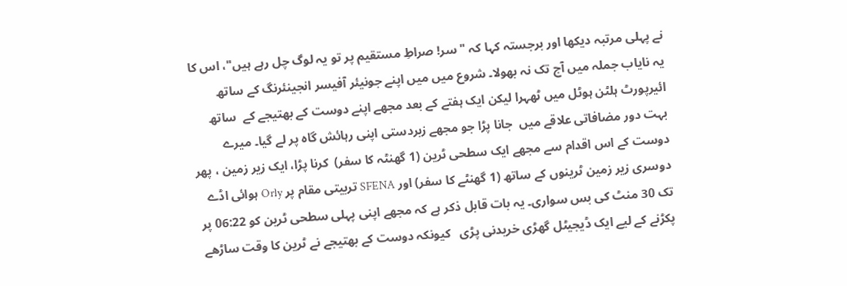نے پہلی مرتبہ دیکھا اور برجستہ کہا کہ "سر! صراطِ مستقیم پر تو یہ لوگ چل رہے ہیں"، اس کا یہ نایاب جملہ میں آج تک نہ بھولا۔ شروع میں میں اپنے جونیئر آفیسر انجینئرنگ کے ساتھ ائیرپورٹ ہلٹن ہوٹل میں ٹھہرا لیکن ایک ہفتے کے بعد مجھے اپنے دوست کے بھتیجے کے  ساتھ بہت دور مضافاتی علاقے میں  جانا پڑا جو مجھے زبردستی اپنی رہائش گاہ پر لے گیا۔ میرے دوست کے اس اقدام سے مجھے ایک سطحی ٹرین (1 گھنٹہ کا سفر)  کرنا پڑا، ایک زیر زمین ، پھر دوسری زیر زمین ٹرینوں کے ساتھ (1 گھنٹے کا سفر) اور SFENA تربیتی مقام پر Orly ہوائی اڈے تک 30 منٹ کی بس سواری۔ یہ بات قابل ذکر ہے کہ مجھے اپنی پہلی سطحی ٹرین کو 06:22 پر پکڑنے کے لیے ایک ڈیجیٹل گھڑی خریدنی پڑی   کیونکہ دوست کے بھتیجے نے ٹرین کا وقت ساڑھے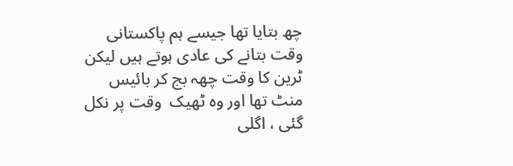چھ بتایا تھا جیسے ہم پاکستانی  وقت بتانے کی عادی ہوتے ہیں لیکن ٹرین کا وقت چھہ بج کر بائیس منٹ تھا اور وہ ٹھیک  وقت پر نکل گئی ، اگلی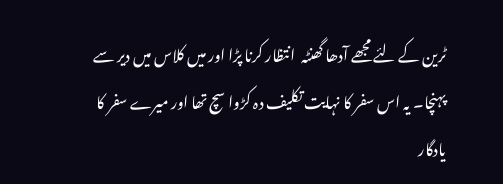ٹرین کے لئے مجھے آدھا گھنٹہ  انتظار کرنا پڑا اور میں کلاس میں دیر سے پہنچا۔ یہ اس سفر کا نہایت تکلیف دہ کڑوا سچ تھا اور میرے سفر کا یادگار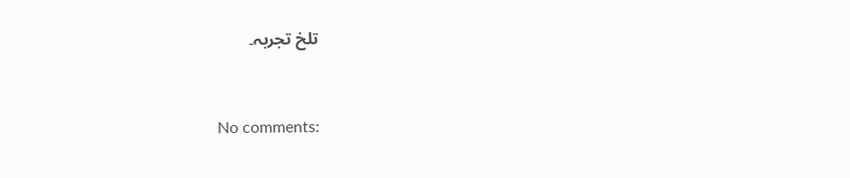تلخ تجربہ۔



No comments: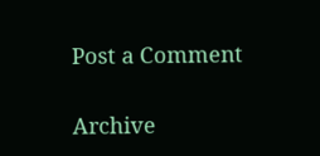Post a Comment

Archive